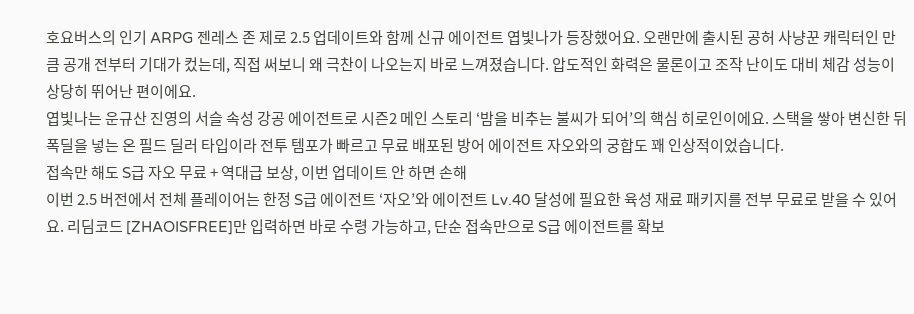호요버스의 인기 ARPG 젠레스 존 제로 2.5 업데이트와 함께 신규 에이전트 엽빛나가 등장했어요. 오랜만에 출시된 공허 사냥꾼 캐릭터인 만큼 공개 전부터 기대가 컸는데, 직접 써보니 왜 극찬이 나오는지 바로 느껴졌습니다. 압도적인 화력은 물론이고 조작 난이도 대비 체감 성능이 상당히 뛰어난 편이에요.
엽빛나는 운규산 진영의 서슬 속성 강공 에이전트로 시즌2 메인 스토리 ‘밤을 비추는 불씨가 되어’의 핵심 히로인이에요. 스택을 쌓아 변신한 뒤 폭딜을 넣는 온 필드 딜러 타입이라 전투 템포가 빠르고 무료 배포된 방어 에이전트 자오와의 궁합도 꽤 인상적이었습니다.
접속만 해도 S급 자오 무료 + 역대급 보상, 이번 업데이트 안 하면 손해
이번 2.5 버전에서 전체 플레이어는 한정 S급 에이전트 ‘자오’와 에이전트 Lv.40 달성에 필요한 육성 재료 패키지를 전부 무료로 받을 수 있어요. 리딤코드 [ZHAOISFREE]만 입력하면 바로 수령 가능하고, 단순 접속만으로 S급 에이전트를 확보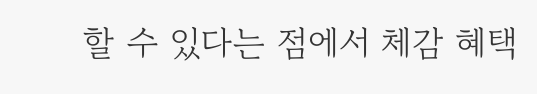할 수 있다는 점에서 체감 혜택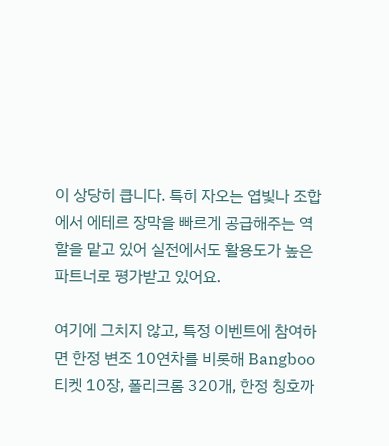이 상당히 큽니다. 특히 자오는 엽빛나 조합에서 에테르 장막을 빠르게 공급해주는 역할을 맡고 있어 실전에서도 활용도가 높은 파트너로 평가받고 있어요.

여기에 그치지 않고, 특정 이벤트에 참여하면 한정 변조 10연차를 비롯해 Bangboo 티켓 10장, 폴리크롬 320개, 한정 칭호까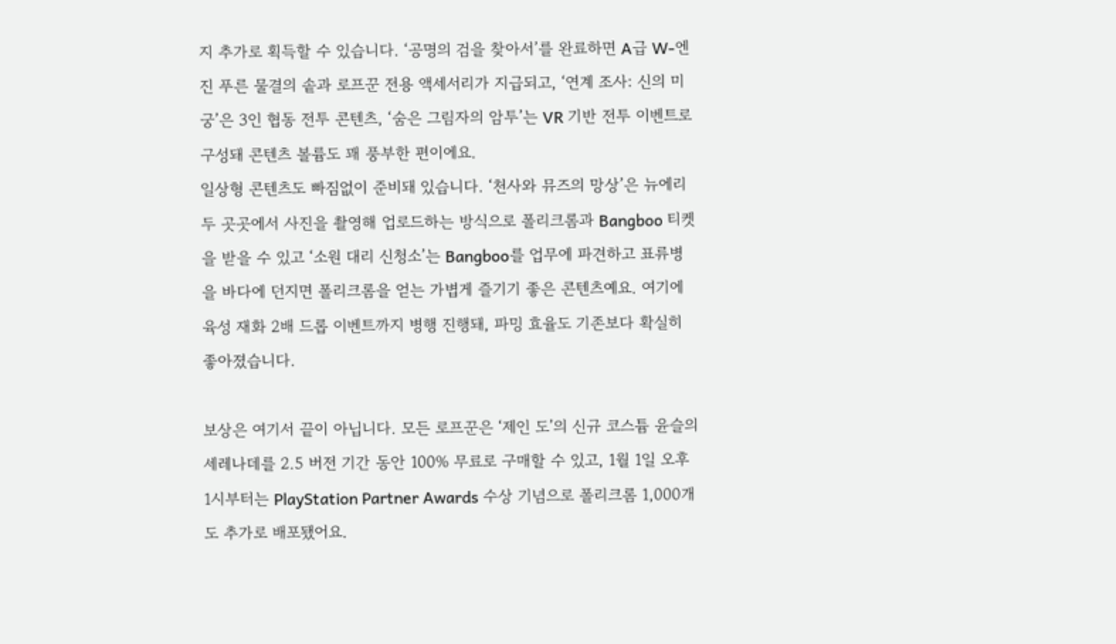지 추가로 획득할 수 있습니다. ‘공명의 검을 찾아서’를 완료하면 A급 W-엔진 푸른 물결의 솥과 로프꾼 전용 액세서리가 지급되고, ‘연계 조사: 신의 미궁’은 3인 협동 전투 콘텐츠, ‘숨은 그림자의 암투’는 VR 기반 전투 이벤트로 구성돼 콘텐츠 볼륨도 꽤 풍부한 편이에요.
일상형 콘텐츠도 빠짐없이 준비돼 있습니다. ‘천사와 뮤즈의 망상’은 뉴에리두 곳곳에서 사진을 촬영해 업로드하는 방식으로 폴리크롬과 Bangboo 티켓을 받을 수 있고 ‘소원 대리 신청소’는 Bangboo를 업무에 파견하고 표류병을 바다에 던지면 폴리크롬을 얻는 가볍게 즐기기 좋은 콘텐츠예요. 여기에 육성 재화 2배 드롭 이벤트까지 병행 진행돼, 파밍 효율도 기존보다 확실히 좋아졌습니다.

보상은 여기서 끝이 아닙니다. 모든 로프꾼은 ‘제인 도’의 신규 코스튬 윤슬의 세레나데를 2.5 버전 기간 동안 100% 무료로 구매할 수 있고, 1월 1일 오후 1시부터는 PlayStation Partner Awards 수상 기념으로 폴리크롬 1,000개도 추가로 배포됐어요.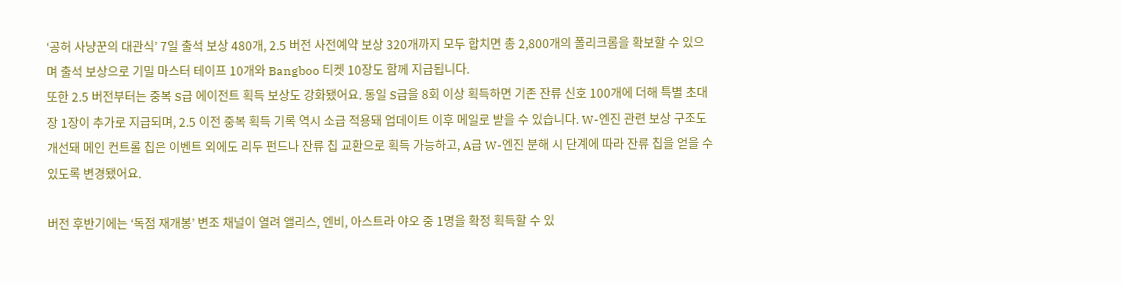‘공허 사냥꾼의 대관식’ 7일 출석 보상 480개, 2.5 버전 사전예약 보상 320개까지 모두 합치면 총 2,800개의 폴리크롬을 확보할 수 있으며 출석 보상으로 기밀 마스터 테이프 10개와 Bangboo 티켓 10장도 함께 지급됩니다.
또한 2.5 버전부터는 중복 S급 에이전트 획득 보상도 강화됐어요. 동일 S급을 8회 이상 획득하면 기존 잔류 신호 100개에 더해 특별 초대장 1장이 추가로 지급되며, 2.5 이전 중복 획득 기록 역시 소급 적용돼 업데이트 이후 메일로 받을 수 있습니다. W-엔진 관련 보상 구조도 개선돼 메인 컨트롤 칩은 이벤트 외에도 리두 펀드나 잔류 칩 교환으로 획득 가능하고, A급 W-엔진 분해 시 단계에 따라 잔류 칩을 얻을 수 있도록 변경됐어요.

버전 후반기에는 ‘독점 재개봉’ 변조 채널이 열려 앨리스, 엔비, 아스트라 야오 중 1명을 확정 획득할 수 있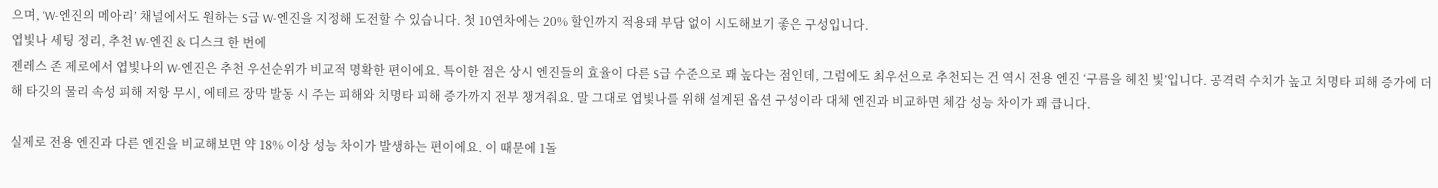으며, ‘W-엔진의 메아리’ 채널에서도 원하는 S급 W-엔진을 지정해 도전할 수 있습니다. 첫 10연차에는 20% 할인까지 적용돼 부담 없이 시도해보기 좋은 구성입니다.
엽빛나 세팅 정리, 추천 W-엔진 & 디스크 한 번에
젠레스 존 제로에서 엽빛나의 W-엔진은 추천 우선순위가 비교적 명확한 편이에요. 특이한 점은 상시 엔진들의 효율이 다른 S급 수준으로 꽤 높다는 점인데, 그럼에도 최우선으로 추천되는 건 역시 전용 엔진 ‘구름을 헤친 빛’입니다. 공격력 수치가 높고 치명타 피해 증가에 더해 타깃의 물리 속성 피해 저항 무시, 에테르 장막 발동 시 주는 피해와 치명타 피해 증가까지 전부 챙겨줘요. 말 그대로 엽빛나를 위해 설계된 옵션 구성이라 대체 엔진과 비교하면 체감 성능 차이가 꽤 큽니다.

실제로 전용 엔진과 다른 엔진을 비교해보면 약 18% 이상 성능 차이가 발생하는 편이에요. 이 때문에 1돌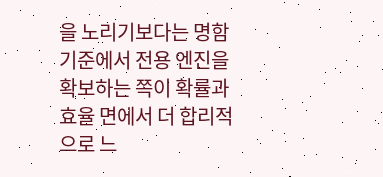을 노리기보다는 명함 기준에서 전용 엔진을 확보하는 쪽이 확률과 효율 면에서 더 합리적으로 느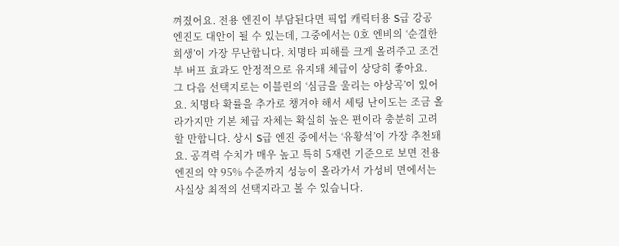껴졌어요. 전용 엔진이 부담된다면 픽업 캐릭터용 S급 강공 엔진도 대안이 될 수 있는데, 그중에서는 0호 엔비의 ‘순결한 희생’이 가장 무난합니다. 치명타 피해를 크게 올려주고 조건부 버프 효과도 안정적으로 유지돼 체급이 상당히 좋아요.
그 다음 선택지로는 이블린의 ‘심금을 울리는 야상곡’이 있어요. 치명타 확률을 추가로 챙겨야 해서 세팅 난이도는 조금 올라가지만 기본 체급 자체는 확실히 높은 편이라 충분히 고려할 만합니다. 상시 S급 엔진 중에서는 ‘유황석’이 가장 추천돼요. 공격력 수치가 매우 높고 특히 5재련 기준으로 보면 전용 엔진의 약 95% 수준까지 성능이 올라가서 가성비 면에서는 사실상 최적의 선택지라고 볼 수 있습니다.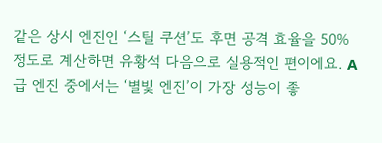같은 상시 엔진인 ‘스틸 쿠션’도 후면 공격 효율을 50% 정도로 계산하면 유황석 다음으로 실용적인 편이에요. A급 엔진 중에서는 ‘별빛 엔진’이 가장 성능이 좋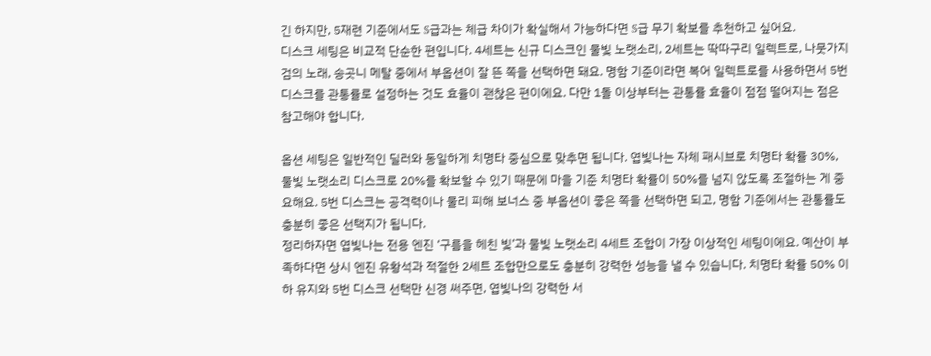긴 하지만, 5재련 기준에서도 S급과는 체급 차이가 확실해서 가능하다면 S급 무기 확보를 추천하고 싶어요.
디스크 세팅은 비교적 단순한 편입니다. 4세트는 신규 디스크인 물빛 노랫소리, 2세트는 딱따구리 일렉트로, 나뭇가지 검의 노래, 송곳니 메탈 중에서 부옵션이 잘 뜬 쪽을 선택하면 돼요. 명함 기준이라면 복어 일렉트로를 사용하면서 5번 디스크를 관통률로 설정하는 것도 효율이 괜찮은 편이에요. 다만 1돌 이상부터는 관통률 효율이 점점 떨어지는 점은 참고해야 합니다.

옵션 세팅은 일반적인 딜러와 동일하게 치명타 중심으로 맞추면 됩니다. 엽빛나는 자체 패시브로 치명타 확률 30%, 물빛 노랫소리 디스크로 20%를 확보할 수 있기 때문에 마을 기준 치명타 확률이 50%를 넘지 않도록 조절하는 게 중요해요. 5번 디스크는 공격력이나 물리 피해 보너스 중 부옵션이 좋은 쪽을 선택하면 되고, 명함 기준에서는 관통률도 충분히 좋은 선택지가 됩니다.
정리하자면 엽빛나는 전용 엔진 ‘구름을 헤친 빛’과 물빛 노랫소리 4세트 조합이 가장 이상적인 세팅이에요. 예산이 부족하다면 상시 엔진 유황석과 적절한 2세트 조합만으로도 충분히 강력한 성능을 낼 수 있습니다. 치명타 확률 50% 이하 유지와 5번 디스크 선택만 신경 써주면, 엽빛나의 강력한 서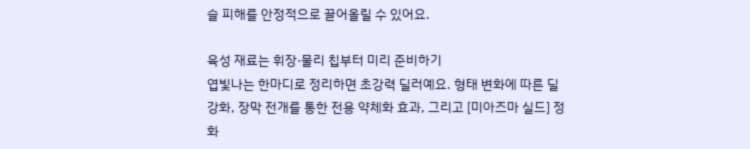슬 피해를 안정적으로 끌어올릴 수 있어요.

육성 재료는 휘장·물리 칩부터 미리 준비하기
엽빛나는 한마디로 정리하면 초강력 딜러예요. 형태 변화에 따른 딜 강화, 장막 전개를 통한 전용 약체화 효과, 그리고 [미아즈마 실드] 정화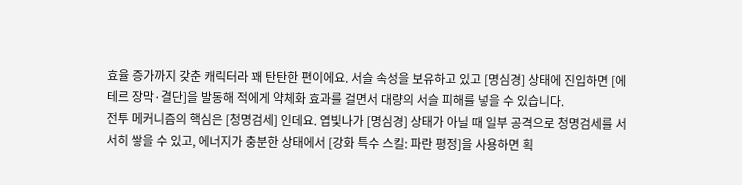효율 증가까지 갖춘 캐릭터라 꽤 탄탄한 편이에요. 서슬 속성을 보유하고 있고 [명심경] 상태에 진입하면 [에테르 장막·결단]을 발동해 적에게 약체화 효과를 걸면서 대량의 서슬 피해를 넣을 수 있습니다.
전투 메커니즘의 핵심은 [청명검세] 인데요. 엽빛나가 [명심경] 상태가 아닐 때 일부 공격으로 청명검세를 서서히 쌓을 수 있고, 에너지가 충분한 상태에서 [강화 특수 스킬: 파란 평정]을 사용하면 획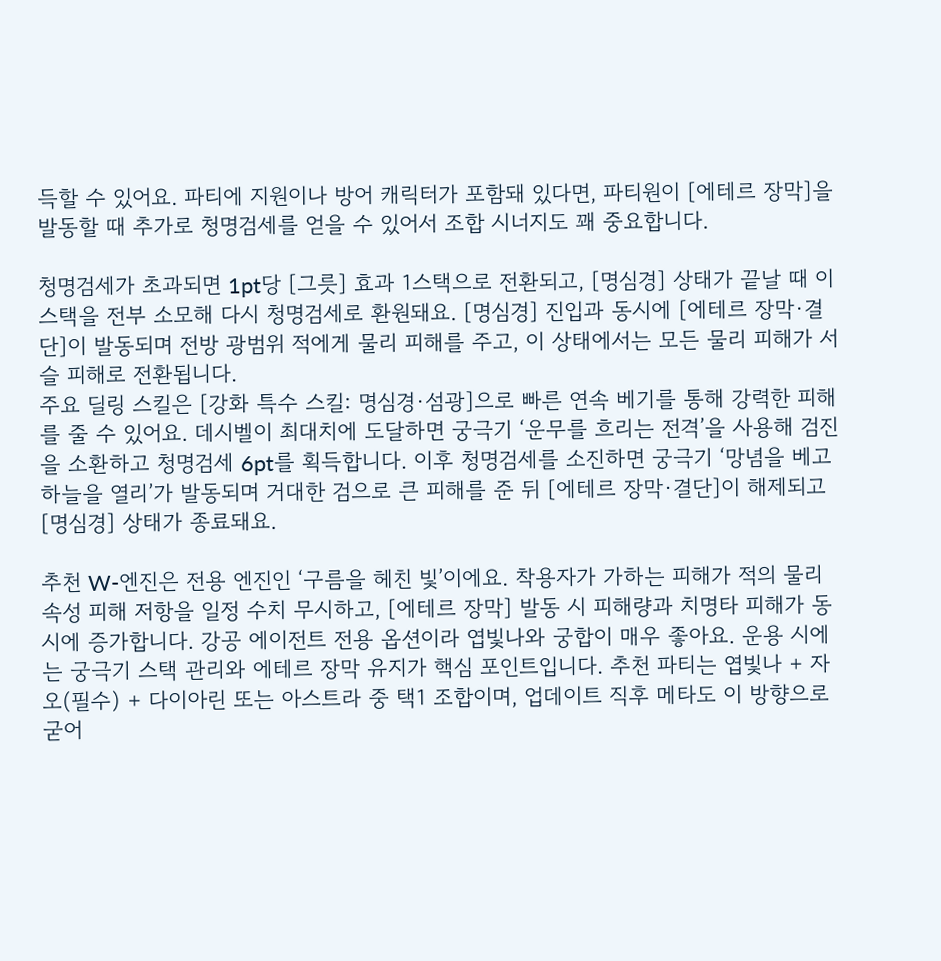득할 수 있어요. 파티에 지원이나 방어 캐릭터가 포함돼 있다면, 파티원이 [에테르 장막]을 발동할 때 추가로 청명검세를 얻을 수 있어서 조합 시너지도 꽤 중요합니다.

청명검세가 초과되면 1pt당 [그릇] 효과 1스택으로 전환되고, [명심경] 상태가 끝날 때 이 스택을 전부 소모해 다시 청명검세로 환원돼요. [명심경] 진입과 동시에 [에테르 장막·결단]이 발동되며 전방 광범위 적에게 물리 피해를 주고, 이 상태에서는 모든 물리 피해가 서슬 피해로 전환됩니다.
주요 딜링 스킬은 [강화 특수 스킬: 명심경·섬광]으로 빠른 연속 베기를 통해 강력한 피해를 줄 수 있어요. 데시벨이 최대치에 도달하면 궁극기 ‘운무를 흐리는 전격’을 사용해 검진을 소환하고 청명검세 6pt를 획득합니다. 이후 청명검세를 소진하면 궁극기 ‘망념을 베고 하늘을 열리’가 발동되며 거대한 검으로 큰 피해를 준 뒤 [에테르 장막·결단]이 해제되고 [명심경] 상태가 종료돼요.

추천 W-엔진은 전용 엔진인 ‘구름을 헤친 빛’이에요. 착용자가 가하는 피해가 적의 물리 속성 피해 저항을 일정 수치 무시하고, [에테르 장막] 발동 시 피해량과 치명타 피해가 동시에 증가합니다. 강공 에이전트 전용 옵션이라 엽빛나와 궁합이 매우 좋아요. 운용 시에는 궁극기 스택 관리와 에테르 장막 유지가 핵심 포인트입니다. 추천 파티는 엽빛나 + 자오(필수) + 다이아린 또는 아스트라 중 택1 조합이며, 업데이트 직후 메타도 이 방향으로 굳어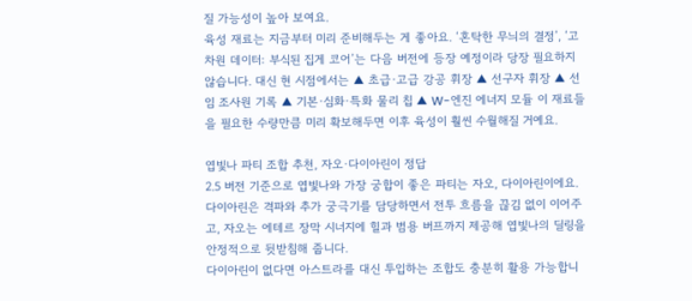질 가능성이 높아 보여요.
육성 재료는 지금부터 미리 준비해두는 게 좋아요. ‘혼탁한 무늬의 결정’, ‘고차원 데이터: 부식된 집게 코어’는 다음 버전에 등장 예정이라 당장 필요하지 않습니다. 대신 현 시점에서는 ▲ 초급·고급 강공 휘장 ▲ 선구자 휘장 ▲ 선임 조사원 기록 ▲ 기본·심화·특화 물리 칩 ▲ W-엔진 에너지 모듈 이 재료들을 필요한 수량만큼 미리 확보해두면 이후 육성이 훨씬 수월해질 거예요.

엽빛나 파티 조합 추천, 자오·다이아린이 정답
2.5 버전 기준으로 엽빛나와 가장 궁합이 좋은 파티는 자오, 다이아린이에요. 다이아린은 격파와 추가 궁극기를 담당하면서 전투 흐름을 끊김 없이 이어주고, 자오는 에테르 장막 시너지에 힐과 범용 버프까지 제공해 엽빛나의 딜링을 안정적으로 뒷받침해 줍니다.
다이아린이 없다면 아스트라를 대신 투입하는 조합도 충분히 활용 가능합니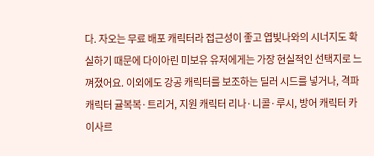다. 자오는 무료 배포 캐릭터라 접근성이 좋고 엽빛나와의 시너지도 확실하기 때문에 다이아린 미보유 유저에게는 가장 현실적인 선택지로 느껴졌어요. 이외에도 강공 캐릭터를 보조하는 딜러 시드를 넣거나, 격파 캐릭터 귤복복·트리거, 지원 캐릭터 리나·니콜·루시, 방어 캐릭터 카이사르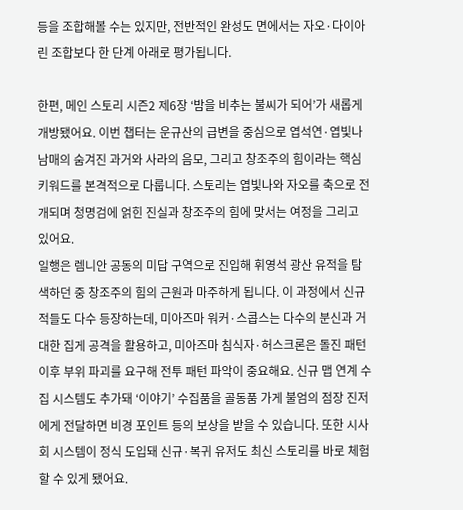등을 조합해볼 수는 있지만, 전반적인 완성도 면에서는 자오·다이아린 조합보다 한 단계 아래로 평가됩니다.

한편, 메인 스토리 시즌2 제6장 ‘밤을 비추는 불씨가 되어’가 새롭게 개방됐어요. 이번 챕터는 운규산의 급변을 중심으로 엽석연·엽빛나 남매의 숨겨진 과거와 사라의 음모, 그리고 창조주의 힘이라는 핵심 키워드를 본격적으로 다룹니다. 스토리는 엽빛나와 자오를 축으로 전개되며 청명검에 얽힌 진실과 창조주의 힘에 맞서는 여정을 그리고 있어요.
일행은 렘니안 공동의 미답 구역으로 진입해 휘영석 광산 유적을 탐색하던 중 창조주의 힘의 근원과 마주하게 됩니다. 이 과정에서 신규 적들도 다수 등장하는데, 미아즈마 워커·스콥스는 다수의 분신과 거대한 집게 공격을 활용하고, 미아즈마 침식자·허스크론은 돌진 패턴 이후 부위 파괴를 요구해 전투 패턴 파악이 중요해요. 신규 맵 연계 수집 시스템도 추가돼 ‘이야기’ 수집품을 골동품 가게 불엄의 점장 진저에게 전달하면 비경 포인트 등의 보상을 받을 수 있습니다. 또한 시사회 시스템이 정식 도입돼 신규·복귀 유저도 최신 스토리를 바로 체험할 수 있게 됐어요.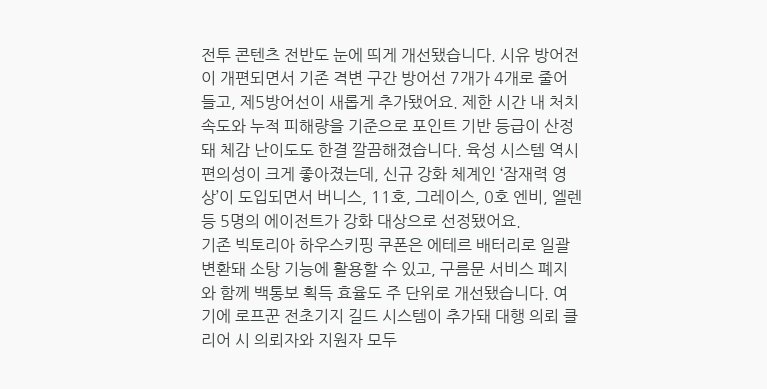전투 콘텐츠 전반도 눈에 띄게 개선됐습니다. 시유 방어전이 개편되면서 기존 격변 구간 방어선 7개가 4개로 줄어들고, 제5방어선이 새롭게 추가됐어요. 제한 시간 내 처치 속도와 누적 피해량을 기준으로 포인트 기반 등급이 산정돼 체감 난이도도 한결 깔끔해졌습니다. 육성 시스템 역시 편의성이 크게 좋아졌는데, 신규 강화 체계인 ‘잠재력 영상’이 도입되면서 버니스, 11호, 그레이스, 0호 엔비, 엘렌 등 5명의 에이전트가 강화 대상으로 선정됐어요.
기존 빅토리아 하우스키핑 쿠폰은 에테르 배터리로 일괄 변환돼 소탕 기능에 활용할 수 있고, 구름문 서비스 폐지와 함께 백통보 획득 효율도 주 단위로 개선됐습니다. 여기에 로프꾼 전초기지 길드 시스템이 추가돼 대행 의뢰 클리어 시 의뢰자와 지원자 모두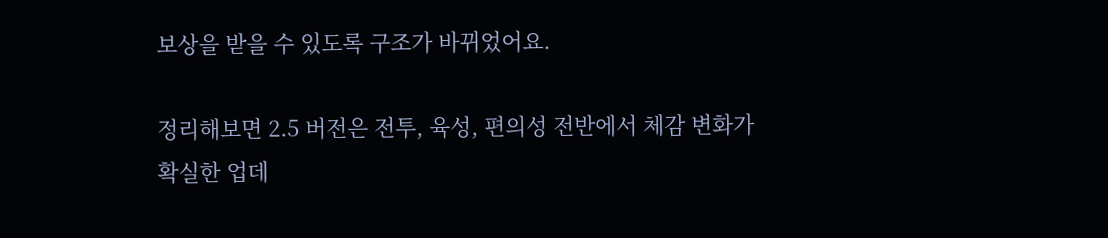보상을 받을 수 있도록 구조가 바뀌었어요.

정리해보면 2.5 버전은 전투, 육성, 편의성 전반에서 체감 변화가 확실한 업데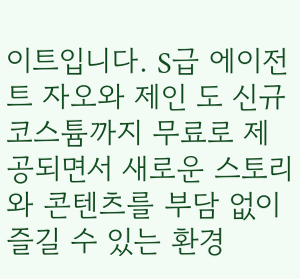이트입니다. S급 에이전트 자오와 제인 도 신규 코스튬까지 무료로 제공되면서 새로운 스토리와 콘텐츠를 부담 없이 즐길 수 있는 환경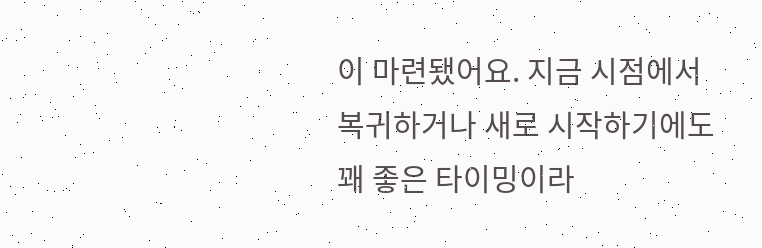이 마련됐어요. 지금 시점에서 복귀하거나 새로 시작하기에도 꽤 좋은 타이밍이라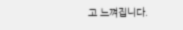고 느껴집니다.